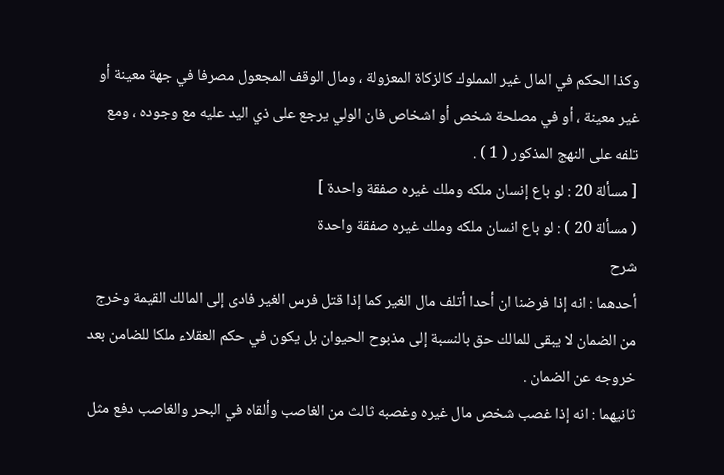وكذا الحكم في المال غير المملوك كالزكاة المعزولة ، ومال الوقف المجعول مصرفا في جهة معينة أو غير معينة ، أو في مصلحة شخص أو اشخاص فان الولي يرجع على ذي اليد عليه مع وجوده ، ومع تلفه على النهج المذكور ( 1 ) .
[ مسألة 20 : لو باع إنسان ملكه وملك غيره صفقة واحدة ]
( مسألة 20 ) : لو باع انسان ملكه وملك غيره صفقة واحدة
شرح
أحدهما : انه إذا فرضنا ان أحدا أتلف مال الغير كما إذا قتل فرس الغير فادى إلى المالك القيمة وخرج من الضمان لا يبقى للمالك حق بالنسبة إلى مذبوح الحيوان بل يكون في حكم العقلاء ملكا للضامن بعد خروجه عن الضمان .
ثانيهما : انه إذا غصب شخص مال غيره وغصبه ثالث من الغاصب وألقاه في البحر والغاصب دفع مثل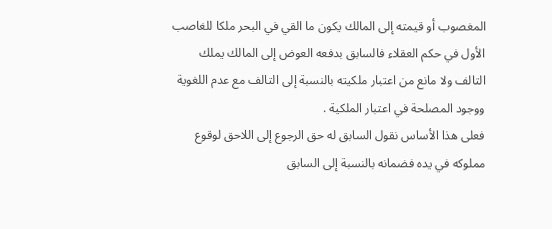المغصوب أو قيمته إلى المالك يكون ما القي في البحر ملكا للغاصب الأول في حكم العقلاء فالسابق بدفعه العوض إلى المالك يملك التالف ولا مانع من اعتبار ملكيته بالنسبة إلى التالف مع عدم اللغوية ووجود المصلحة في اعتبار الملكية .
فعلى هذا الأساس نقول السابق له حق الرجوع إلى اللاحق لوقوع مملوكه في يده فضمانه بالنسبة إلى السابق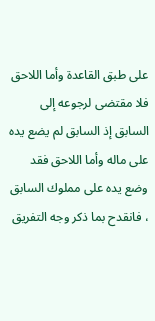على طبق القاعدة وأما اللاحق فلا مقتضى لرجوعه إلى السابق إذ السابق لم يضع يده على ماله وأما اللاحق فقد وضع يده على مملوك السابق ، فانقدح بما ذكر وجه التفريق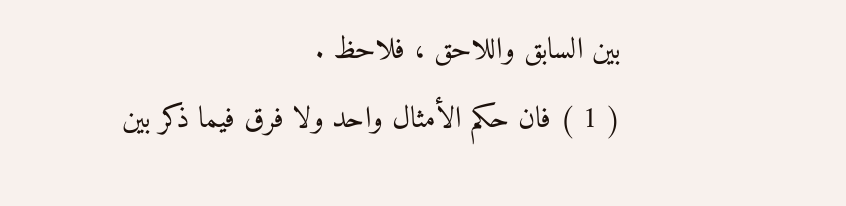بين السابق واللاحق ، فلاحظ .
( 1 ) فان حكم الأمثال واحد ولا فرق فيما ذكر بين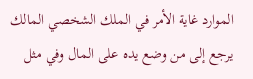الموارد غاية الأمر في الملك الشخصي المالك يرجع إلى من وضع يده على المال وفي مثل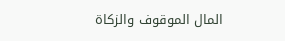المال الموقوف والزكاة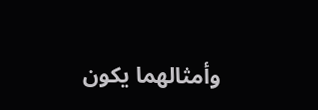وأمثالهما يكون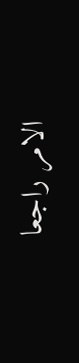الامر راجعا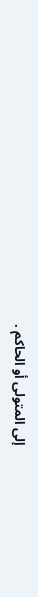إلى المتولى أو الحاكم .